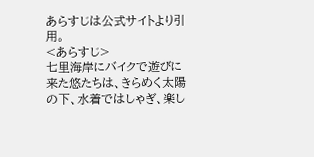あらすじは公式サイトより引用。
<あらすじ>
七里海岸にバイクで遊びに来た悠たちは、きらめく太陽の下、水着ではしゃぎ、楽し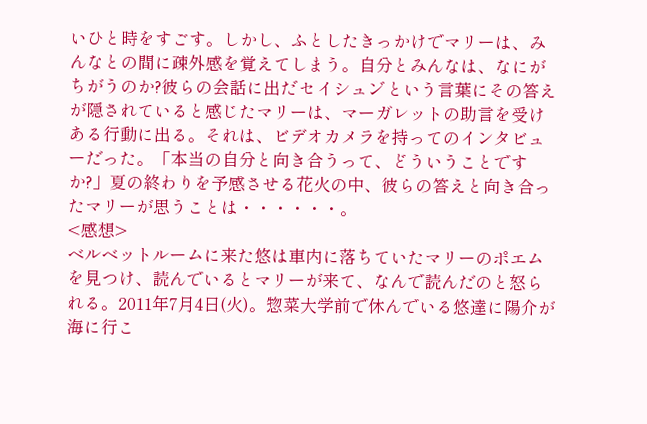いひと時をすごす。しかし、ふとしたきっかけでマリーは、みんなとの間に疎外感を覚えてしまう。自分とみんなは、なにがちがうのか?彼らの会話に出た゛セイシュン゛という言葉にその答えが隠されていると感じたマリーは、マーガレットの助言を受けある行動に出る。それは、ビデオカメラを持ってのインタビューだった。「本当の自分と向き合うって、どういうことですか?」夏の終わりを予感させる花火の中、彼らの答えと向き合ったマリーが思うことは・・・・・・。
<感想>
ベルベットルームに来た悠は車内に落ちていたマリーのポエムを見つけ、読んでいるとマリーが来て、なんで読んだのと怒られる。2011年7月4日(火)。惣菜大学前で休んでいる悠達に陽介が海に行こ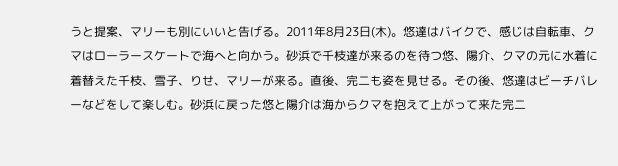うと提案、マリーも別にいいと告げる。2011年8月23日(木)。悠達はバイクで、感じは自転車、クマはローラースケートで海へと向かう。砂浜で千枝達が来るのを待つ悠、陽介、クマの元に水着に着替えた千枝、雪子、りせ、マリーが来る。直後、完二も姿を見せる。その後、悠達はビーチバレーなどをして楽しむ。砂浜に戻った悠と陽介は海からクマを抱えて上がって来た完二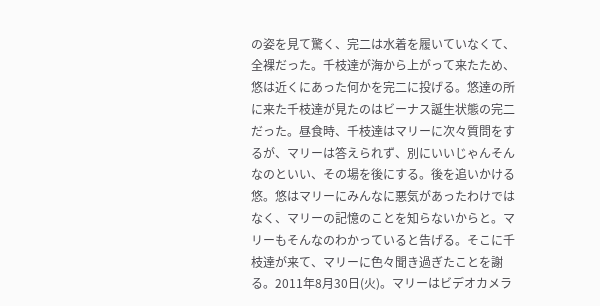の姿を見て驚く、完二は水着を履いていなくて、全裸だった。千枝達が海から上がって来たため、悠は近くにあった何かを完二に投げる。悠達の所に来た千枝達が見たのはビーナス誕生状態の完二だった。昼食時、千枝達はマリーに次々質問をするが、マリーは答えられず、別にいいじゃんそんなのといい、その場を後にする。後を追いかける悠。悠はマリーにみんなに悪気があったわけではなく、マリーの記憶のことを知らないからと。マリーもそんなのわかっていると告げる。そこに千枝達が来て、マリーに色々聞き過ぎたことを謝る。2011年8月30日(火)。マリーはビデオカメラ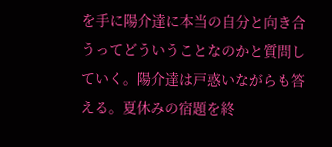を手に陽介達に本当の自分と向き合うってどういうことなのかと質問していく。陽介達は戸惑いながらも答える。夏休みの宿題を終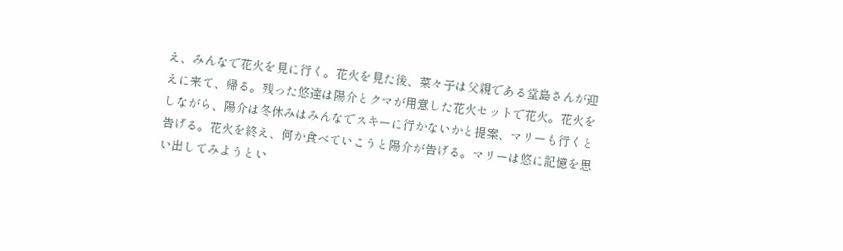え、みんなで花火を見に行く。花火を見た後、菜々子は父親である堂島さんが迎えに来て、帰る。残った悠達は陽介とクマが用意した花火セットで花火。花火をしながら、陽介は冬休みはみんなでスキーに行かないかと提案、マリーも行くと告げる。花火を終え、何か食べていこうと陽介が告げる。マリーは悠に記憶を思い出してみようとい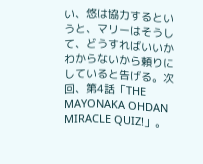い、悠は協力するというと、マリーはそうして、どうすればいいかわからないから頼りにしていると告げる。次回、第4話「THE MAYONAKA OHDAN MIRACLE QUIZ!」。